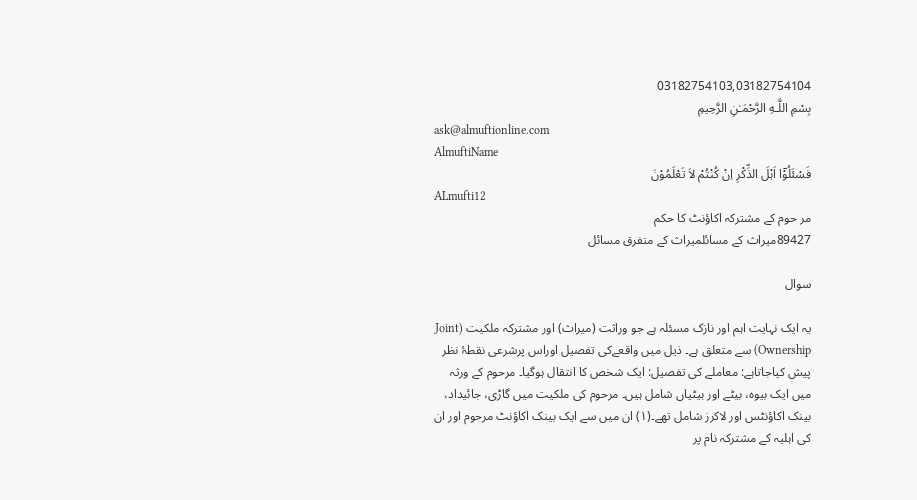03182754103,03182754104
بِسْمِ اللَّـهِ الرَّحْمَـٰنِ الرَّحِيمِ
ask@almuftionline.com
AlmuftiName
فَسْئَلُوْٓا اَہْلَ الذِّکْرِ اِنْ کُنْتُمْ لاَ تَعْلَمُوْنَ
ALmufti12
مر حوم کے مشترکہ اکاؤنٹ کا حکم
89427میراث کے مسائلمیراث کے متفرق مسائل

سوال

یہ ایک نہایت اہم اور نازک مسئلہ ہے جو وراثت (میراث) اور مشترکہ ملکیت (Joint Ownership) سے متعلق ہے۔ ذیل میں واقعےکی تفصیل اوراس پرشرعی نقطۂ نظر پیش کیاجاتاہے: معاملے کی تفصیل: ایک شخص کا انتقال ہوگیا۔ مرحوم کے ورثہ میں ایک بیوہ، بیٹے اور بیٹیاں شامل ہیں۔ مرحوم کی ملکیت میں گاڑی، جائیداد، بینک اکاؤنٹس اور لاکرز شامل تھے۔(۱) ان میں سے ایک بینک اکاؤنٹ مرحوم اور ان کی اہلیہ کے مشترکہ نام پر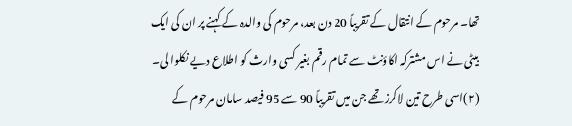تھا۔ مرحوم کے انتقال کے تقریباً 20 دن بعد، مرحوم کی والدہ کے کہنے پر ان کی ایک بیٹی نے اس مشترکہ اکاؤنٹ سے تمام رقم بغیر کسی وارث کو اطلاع دیے نکلوا لی۔ (۲)اسی طرح تین لاکرز تھے جن میں تقریباً 90 سے 95 فیصد سامان مرحوم کے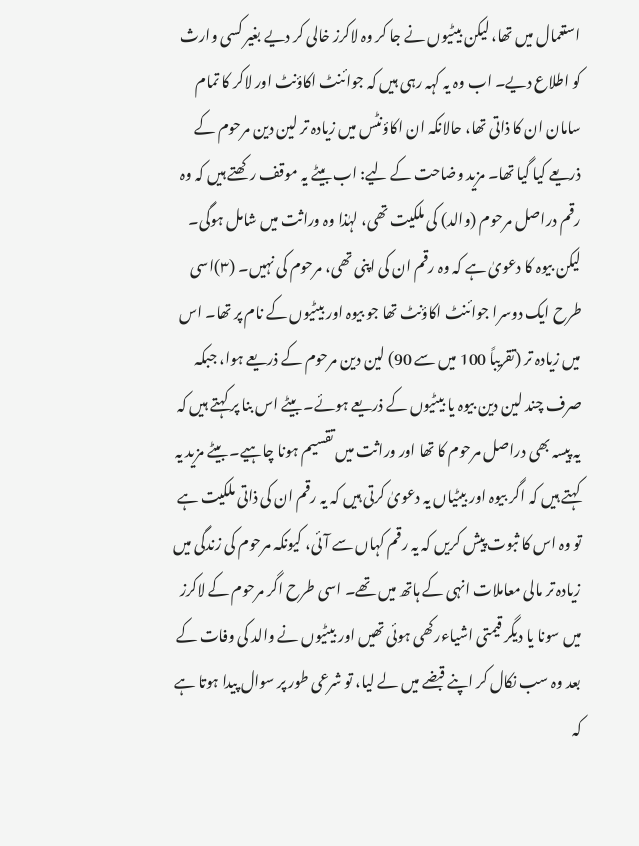استعمال میں تھا، لیکن بیٹیوں نے جا کر وہ لاکرز خالی کر دیے بغیر کسی وارث کو اطلاع دیے۔ اب وہ یہ کہہ رہی ہیں کہ جوائنٹ اکاؤنٹ اور لاکر کا تمام سامان ان کا ذاتی تھا، حالانکہ ان اکاؤنٹس میں زیادہ تر لین دین مرحوم کے ذریعے کیا گیا تھا۔ مزید وضاحت کے لیے: اب بیٹے یہ موقف رکھتے ہیں کہ وہ رقم دراصل مرحوم (والد) کی ملکیت تھی، لہٰذا وہ وراثت میں شامل ہوگی۔ لیکن بیوہ کا دعویٰ ہے کہ وہ رقم ان کی اپنی تھی، مرحوم کی نہیں۔ (۳)اسی طرح ایک دوسرا جوائنٹ اکاؤنٹ تھا جو بیوہ اور بیٹیوں کے نام پر تھا۔ اس میں زیادہ تر (تقریباً 100 میں سے 90) لین دین مرحوم کے ذریعے ہوا، جبکہ صرف چند لین دین بیوہ یا بیٹیوں کے ذریعے ہوئے۔ بیٹے اس بنا پر کہتے ہیں کہ یہ پیسہ بھی دراصل مرحوم کا تھا اور وراثت میں تقسیم ہونا چاہیے۔ بیٹے مزید یہ کہتے ہیں کہ اگر بیوہ اور بیٹیاں یہ دعویٰ کرتی ہیں کہ یہ رقم ان کی ذاتی ملکیت ہے تو وہ اس کا ثبوت پیش کریں کہ یہ رقم کہاں سے آئی، کیونکہ مرحوم کی زندگی میں زیادہ تر مالی معاملات انہی کے ہاتھ میں تھے۔ اسی طرح اگر مرحوم کے لاکرز میں سونا یا دیگر قیمتی اشیاءرکھی ہوئی تھیں اور بیٹیوں نے والد کی وفات کے بعد وہ سب نکال کر اپنے قبضے میں لے لیا، تو شرعی طور پر سوال پیدا ہوتا ہے کہ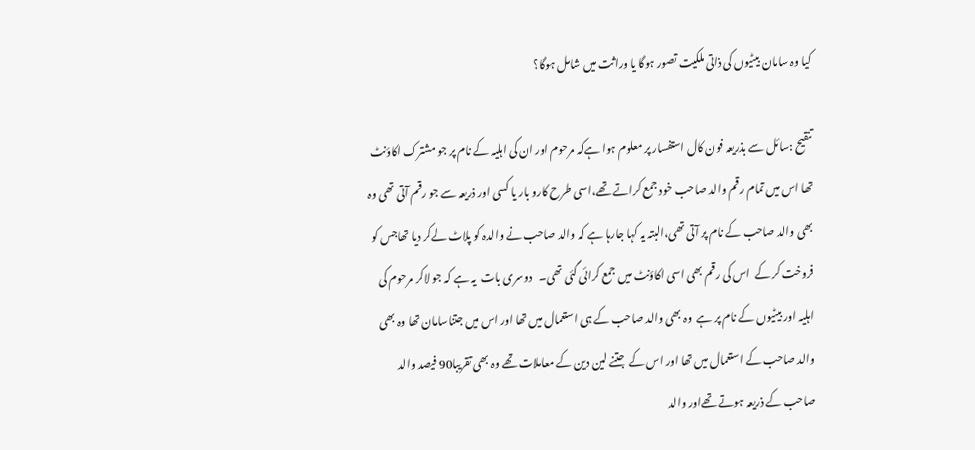کیا وہ سامان بیٹیوں کی ذاتی ملکیت تصور ہوگا یا وراثت میں شامل ہوگا؟

تنقیح :سائل سے بذریعہ فون کال استفسار پر معلوم ہوا ہےکہ مرحوم اور ان کی اہلیہ کے نام پر جو مشترک اکاؤنٹ تھا اس میں تمام رقم والد صاحب خود جمع کراتے تھے،اسی طرح کارو بار یا کسی اور ذریعہ سے جو رقم آتی تھی وہ بھی والد صاحب کے نام پر آتی تھی،البتہ یہ کہا جارہا ہے کہ والد صاحب نے والدہ کو پلاٹ لےکر دیا تھاجس کو فروخت کر کے  اس کی رقم بھی اسی اکاؤنٹ میں جمع کرائی گئی تھی۔   دوسری بات  یہ ہے کہ جو لاکر مرحوم کی اہلیہ اور بیٹیوں کے نام پر ہے  وہ بھی والد صاحب کے ہی استعمال میں تھا اور اس میں جتناسامان تھا وہ بھی والد صاحب کے استعمال میں تھا اور اس کے  جتنے لین دین کے معاملات تھے وہ بھی تقریبا90 فیصد والد صاحب کے ذریعہ ہوتے تھےاور والد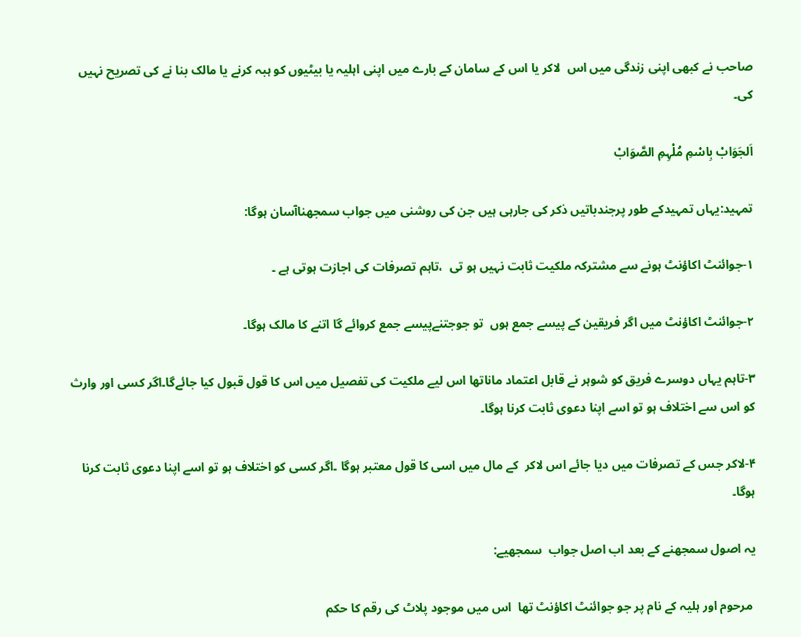صاحب نے کبھی اپنی زندگی میں اس  لاکر یا اس کے سامان کے بارے میں اپنی اہلیہ یا بیٹیوں کو ہبہ کرنے یا مالک بنا نے کی تصریح نہیں کی۔

اَلجَوَابْ بِاسْمِ مُلْہِمِ الصَّوَابْ

تمہید:یہاں تمہیدکے طور پرجندباتیں ذکر کی جارہی ہیں جن کی روشنی میں جواب سمجھناآسان ہوگا:

۱-جوائنٹ اکاؤنٹ ہونے سے مشترکہ ملکیت ثابت نہیں ہو تی  ،تاہم تصرفات کی اجازت ہوتی ہے ۔

۲-جوائنٹ اکاؤنٹ میں اگر فریقین کے پیسے جمع ہوں  تو جوجتنےپیسے جمع کروائے گا اتنے کا مالک ہوگا۔

۳-تاہم یہاں دوسرے فریق کو شوہر نے قابل اعتماد ماناتھا اس لیے ملکیت کی تفصیل میں اس کا قول قبول کیا جائےگا۔اگر کسی اور وارث کو اس سے اختلاف ہو تو اسے اپنا دعوی ثابت کرنا ہوگا۔

۴-لاکر جس کے تصرفات میں دیا جائے اس لاکر  کے مال میں اسی کا قول معتبر ہوگا ۔اگر کسی کو اختلاف ہو تو اسے اپنا دعوی ثابت کرنا ہوگا۔

یہ اصول سمجھنے کے بعد اب اصل جواب  سمجھیے:

 مرحوم اور ہلیہ کے نام پر جو جوائنٹ اکاؤنٹ تھا  اس میں موجود پلاٹ کی رقم کا حکم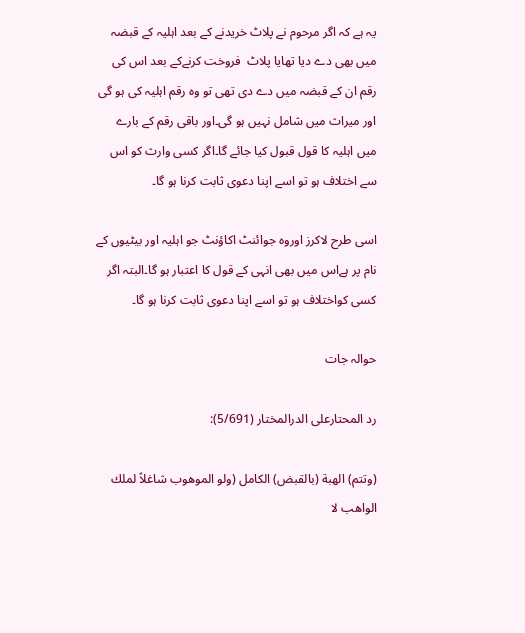یہ ہے کہ اگر مرحوم نے پلاٹ خریدنے کے بعد اہلیہ کے قبضہ میں بھی دے دیا تھایا پلاٹ  فروخت کرنےکے بعد اس کی رقم ان کے قبضہ میں دے دی تھی تو وہ رقم اہلیہ کی ہو گی اور میراث میں شامل نہیں ہو گی۔اور باقی رقم کے بارے میں اہلیہ کا قول قبول کیا جائے گا۔اگر کسی وارث کو اس سے اختلاف ہو تو اسے اپنا دعوی ثابت کرنا ہو گا۔

اسی طرح لاکرز اوروہ جوائنٹ اکاؤنٹ جو اہلیہ اور بیٹیوں کے نام پر ہےاس میں بھی انہی کے قول کا اعتبار ہو گا۔البتہ اگر کسی کواختلاف ہو تو اسے اپنا دعوی ثابت کرنا ہو گا۔

حوالہ جات

رد المحتارعلی الدرالمختار (5/691):

(وتتم) الهبة (بالقبض) الكامل (ولو الموهوب شاغلاً لملك الواهب لا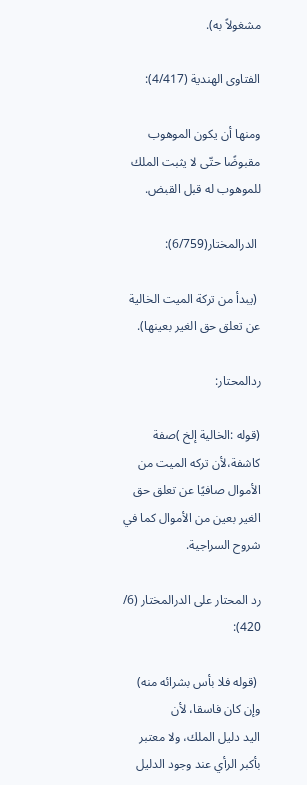مشغولاً به).

الفتاوى الهندية (4/417):

ومنها أن يكون الموهوب مقبوضًا حتّى لا يثبت الملك للموهوب له قبل القبض.

 الدرالمختار(6/759):

 (یبدأ من تركة الميت الخالية عن تعلق حق الغير بعينها).

ردالمحتار:

(قوله :الخالية إلخ )صفة كاشفة،لأن تركه الميت من الأموال صافيًا عن تعلق حق الغير بعين من الأموال كما في شروح السراجية.

رد المحتار على الدرالمختار (6/ 420):

 (قوله فلا بأس بشرائه منه) وإن كان فاسقا، لأن اليد ‌دليل ‌الملك، ولا معتبر بأكبر الرأي عند وجود الدليل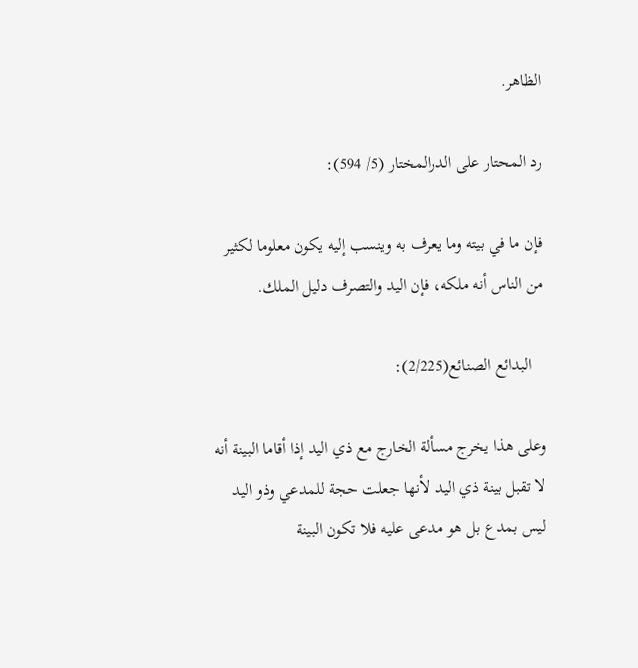الظاهر.

رد المحتار على الدرالمختار (5/ 594):

فإن ما في بيته وما يعرف به وينسب إليه يكون معلوما لكثير من الناس أنه ملكه، فإن اليد والتصرف ‌دليل ‌الملك.

   البدائع الصنائع(2/225):

وعلى هذا يخرج مسألة الخارج مع ذي اليد إذا أقاما البينة أنه لا تقبل بينة ذي اليد لأنها جعلت حجة للمدعي وذو اليد ليس بمدع بل هو مدعى عليه فلا تكون البينة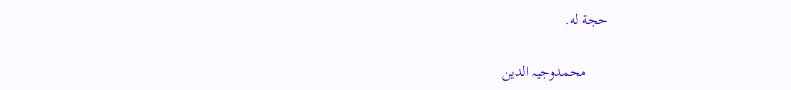حجة له.

      محمدوجیہ الدین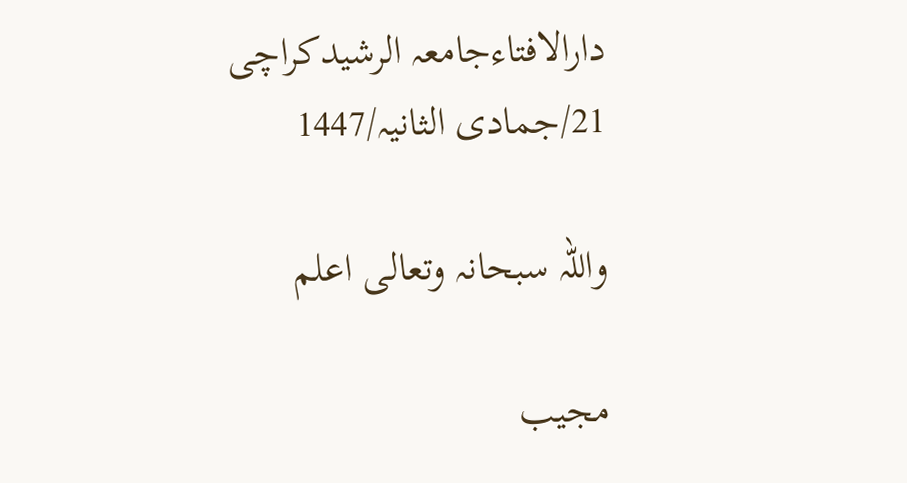دارالافتاءجامعہ الرشیدکراچی                                                                                                                                                                                                                                                                           21/جمادی الثانیہ/1447

واللہ سبحانہ وتعالی اعلم

مجیب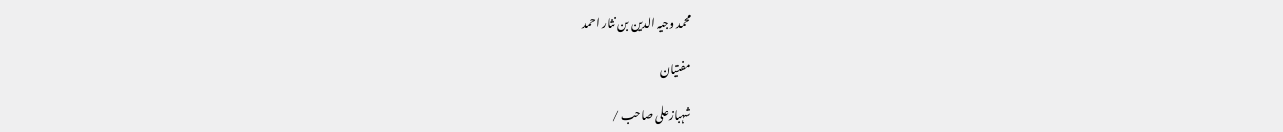محمد وجیہ الدین بن نثار احمد

مفتیان

شہبازعلی صاحب /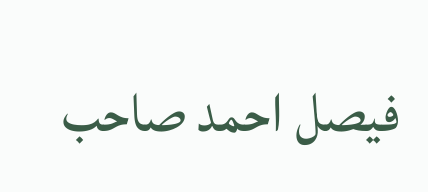فیصل احمد صاحب